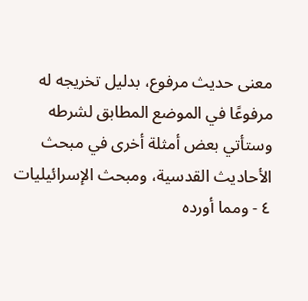معنى حديث مرفوع، بدليل تخريجه له مرفوعًا في الموضع المطابق لشرطه وستأتي بعض أمثلة أخرى في مبحث الأحاديث القدسية، ومبحث الإسرائيليات
٤ - ومما أورده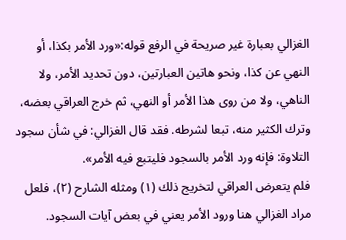الغزالي بعبارة غير صريحة في الرفع قوله:«ورد الأمر بكذا، أو النهي عن كذا، ونحو هاتين العبارتين، دون تحديد الأمر، ولا الناهي، ولا من روى هذا الأمر أو النهي، ثم خرج العراقي بعضه، وترك الكثير منه، تبعا لشرطه. فقد قال الغزالي: في شأن سجود التلاوة: فإنه ورد الأمر بالسجود فليتبع فيه الأمر».
فلم يتعرض العراقي لتخريج ذلك (١) ومثله الشارح (٢)، فلعل مراد الغزالي هنا ورود الأمر يعني في بعض آيات السجود.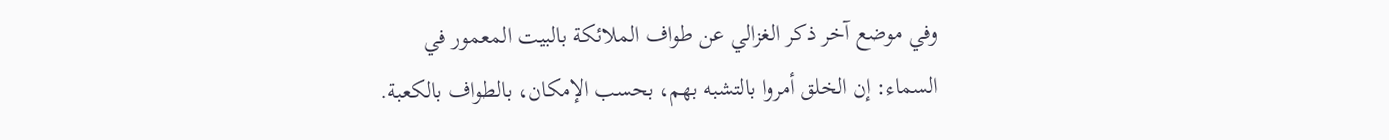وفي موضع آخر ذكر الغزالي عن طواف الملائكة بالبيت المعمور في السماء: إن الخلق أمروا بالتشبه بهم، بحسب الإمكان، بالطواف بالكعبة.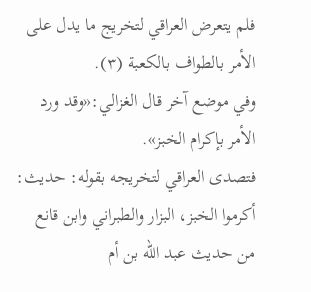فلم يتعرض العراقي لتخريج ما يدل على الأمر بالطواف بالكعبة (٣).
وفي موضع آخر قال الغزالي:«وقد ورد الأمر بإكرام الخبز».
فتصدى العراقي لتخريجه بقوله: حديث: أكرموا الخبز، البزار والطبراني وابن قانع من حديث عبد الله بن أم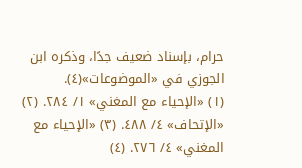حرام، بإسناد ضعيف جدًا، وذكره ابن الجوزي في «الموضوعات»(٤).
(١) «الإحياء مع المغني» ١/ ٢٨٤. (٢) «الإتحاف» ٤/ ٤٨٨. (٣) «الإحياء مع المغني» ٤/ ٢٧٦. (٤)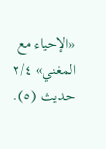«الإحياء مع المغني» ٢/٤ حديث (٥).